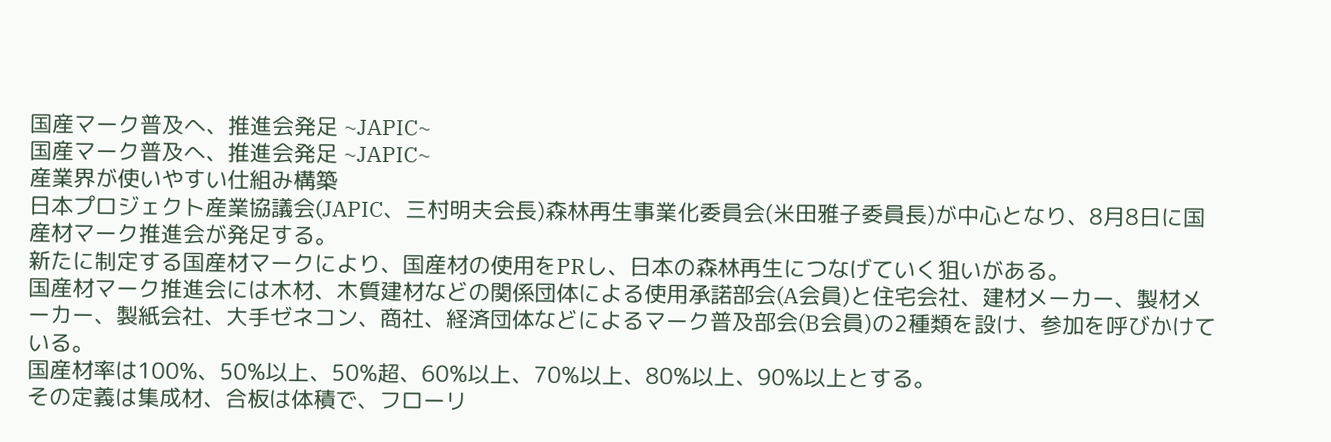国産マーク普及へ、推進会発足 ~JAPIC~
国産マーク普及へ、推進会発足 ~JAPIC~
産業界が使いやすい仕組み構築
日本プロジェクト産業協議会(JAPIC、三村明夫会長)森林再生事業化委員会(米田雅子委員長)が中心となり、8月8日に国産材マーク推進会が発足する。
新たに制定する国産材マークにより、国産材の使用をPRし、日本の森林再生につなげていく狙いがある。
国産材マーク推進会には木材、木質建材などの関係団体による使用承諾部会(A会員)と住宅会社、建材メーカー、製材メーカー、製紙会社、大手ゼネコン、商社、経済団体などによるマーク普及部会(B会員)の2種類を設け、参加を呼びかけている。
国産材率は100%、50%以上、50%超、60%以上、70%以上、80%以上、90%以上とする。
その定義は集成材、合板は体積で、フローリ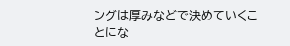ングは厚みなどで決めていくことにな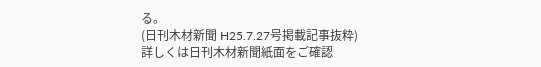る。
(日刊木材新聞 H25.7.27号掲載記事抜粋)
詳しくは日刊木材新聞紙面をご確認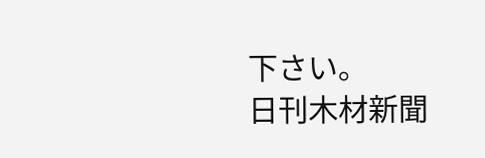下さい。
日刊木材新聞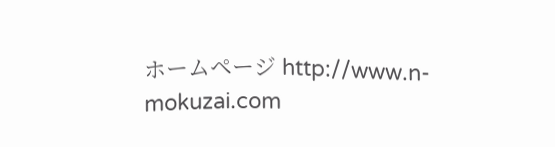ホームページ http://www.n-mokuzai.com